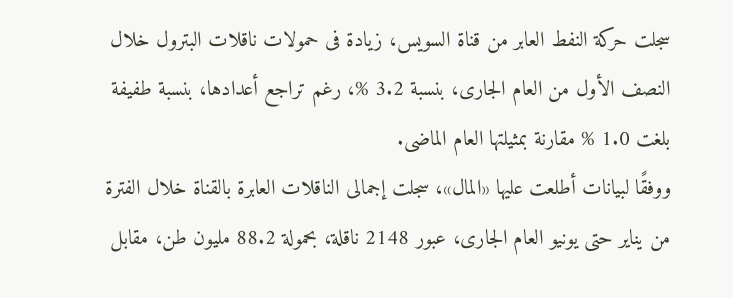سجلت حركة النفط العابر من قناة السويس، زيادة فى حمولات ناقلات البترول خلال النصف الأول من العام الجارى، بنسبة 3.2 %، رغم تراجع أعدادها، بنسبة طفيفة بلغت 1.0 % مقارنة بمثيلتها العام الماضى.
ووفقًا لبيانات أطلعت عليها «المال»، سجلت إجمالى الناقلات العابرة بالقناة خلال الفترة من يناير حتى يونيو العام الجارى، عبور 2148 ناقلة، بحمولة 88.2 مليون طن، مقابل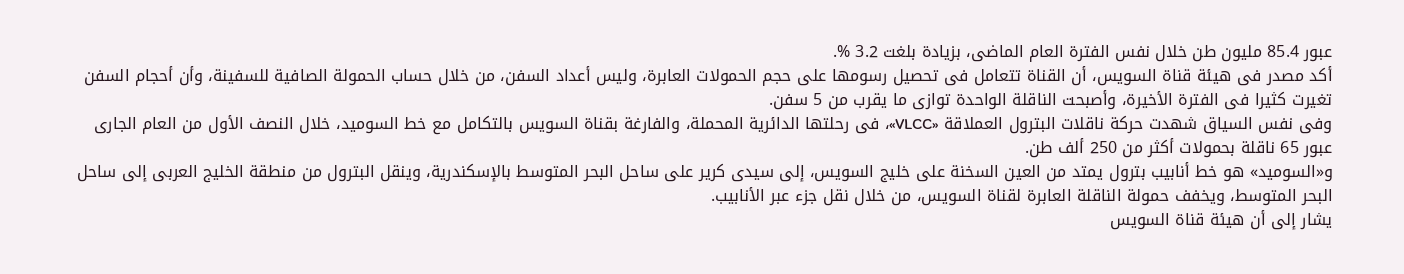عبور 85.4 مليون طن خلال نفس الفترة العام الماضى، بزيادة بلغت 3.2 %.
أكد مصدر فى هيئة قناة السويس، أن القناة تتعامل فى تحصيل رسومها على حجم الحمولات العابرة، وليس أعداد السفن، من خلال حساب الحمولة الصافية للسفينة، وأن أحجام السفن تغيرت كثيرا فى الفترة الأخيرة، وأصبحت الناقلة الواحدة توازى ما يقرب من 5 سفن.
وفى نفس السياق شهدت حركة ناقلات البترول العملاقة «VLCC»، فى رحلتها الدائرية المحملة، والفارغة بقناة السويس بالتكامل مع خط السوميد، خلال النصف الأول من العام الجارى عبور 65 ناقلة بحمولات أكثر من 250 ألف طن.
و«السوميد» هو خط أنابيب بترول يمتد من العين السخنة على خليج السويس، إلى سيدى كرير على ساحل البحر المتوسط بالإسكندرية، وينقل البترول من منطقة الخليج العربى إلى ساحل البحر المتوسط، ويخفف حمولة الناقلة العابرة لقناة السويس، من خلال نقل جزء عبر الأنابيب.
يشار إلى أن هيئة قناة السويس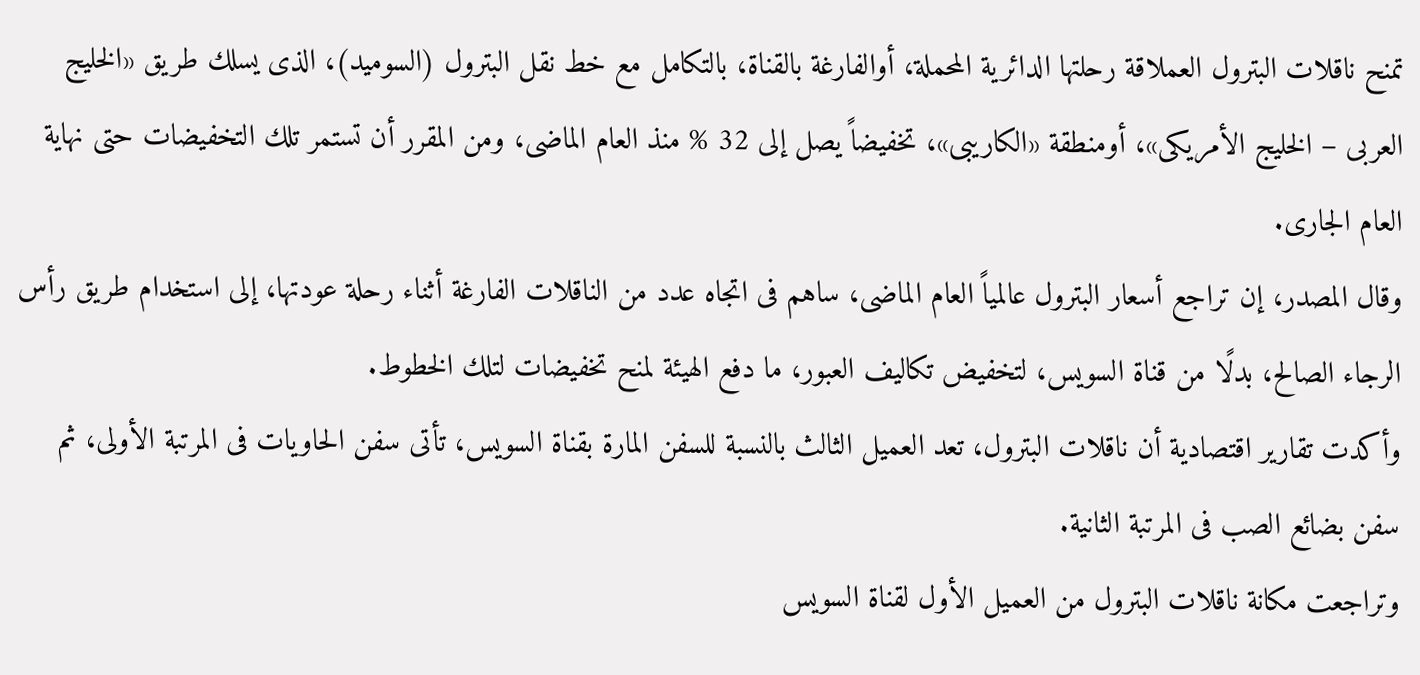تمنح ناقلات البترول العملاقة رحلتها الدائرية المحملة، أوالفارغة بالقناة، بالتكامل مع خط نقل البترول (السوميد)، الذى يسلك طريق «الخليج العربى – الخليج الأمريكى»، أومنطقة «الكاريبى»، تخفيضاً يصل إلى 32 % منذ العام الماضى، ومن المقرر أن تستمر تلك التخفيضات حتى نهاية العام الجارى.
وقال المصدر، إن تراجع أسعار البترول عالمياً العام الماضى، ساهم فى اتجاه عدد من الناقلات الفارغة أثناء رحلة عودتها، إلى استخدام طريق رأس الرجاء الصالح، بدلًا من قناة السويس، لتخفيض تكاليف العبور، ما دفع الهيئة لمنح تخفيضات لتلك الخطوط.
وأكدت تقارير اقتصادية أن ناقلات البترول، تعد العميل الثالث بالنسبة للسفن المارة بقناة السويس، تأتى سفن الحاويات فى المرتبة الأولى، ثم سفن بضائع الصب فى المرتبة الثانية.
وتراجعت مكانة ناقلات البترول من العميل الأول لقناة السويس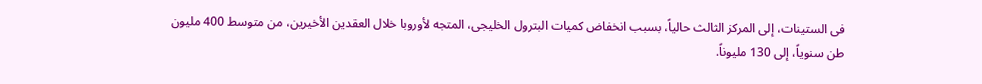فى الستينات، إلى المركز الثالث حالياً، بسبب انخفاض كميات البترول الخليجى، المتجه لأوروبا خلال العقدين الأخيرين، من متوسط 400 مليون طن سنوياً، إلى 130 مليوناً.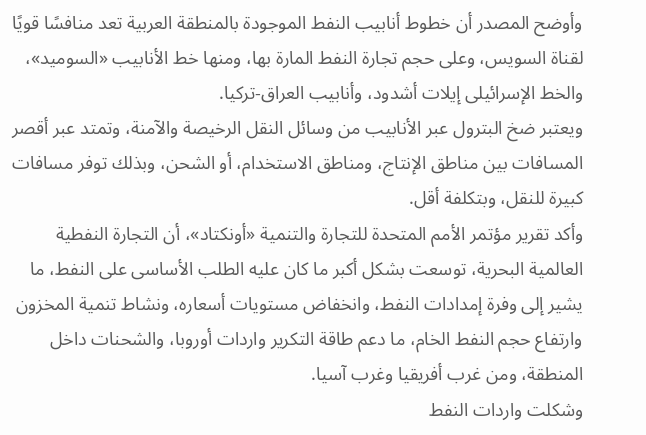وأوضح المصدر أن خطوط أنابيب النفط الموجودة بالمنطقة العربية تعد منافسًا قويًا لقناة السويس، وعلى حجم تجارة النفط المارة بها، ومنها خط الأنابيب «السوميد»، والخط الإسرائيلى إيلات أشدود، وأنابيب العراق-تركيا.
ويعتبر ضخ البترول عبر الأنابيب من وسائل النقل الرخيصة والآمنة، وتمتد عبر أقصر المسافات بين مناطق الإنتاج، ومناطق الاستخدام، أو الشحن، وبذلك توفر مسافات كبيرة للنقل، وبتكلفة أقل.
وأكد تقرير مؤتمر الأمم المتحدة للتجارة والتنمية «أونكتاد»، أن التجارة النفطية العالمية البحرية، توسعت بشكل أكبر ما كان عليه الطلب الأساسى على النفط، ما يشير إلى وفرة إمدادات النفط، وانخفاض مستويات أسعاره، ونشاط تنمية المخزون وارتفاع حجم النفط الخام، ما دعم طاقة التكرير واردات أوروبا، والشحنات داخل المنطقة، ومن غرب أفريقيا وغرب آسيا.
وشكلت واردات النفط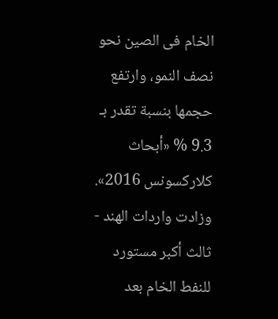الخام فى الصين نحو نصف النمو، وارتفع حجمها بنسبة تقدر بـ 9.3 % «أبحاث كلاركسونس 2016».
وزادت واردات الهند - ثالث أكبر مستورد للنفط الخام بعد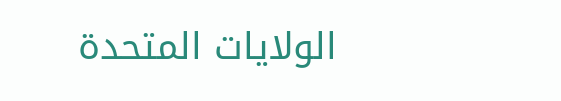الولايات المتحدة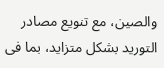والصين، مع تنويع مصادر التوريد بشكل متزايد، بما فى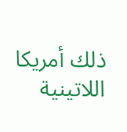ذلك أمريكا اللاتينية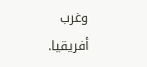وغرب أفريقيا.